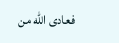فعادى الله من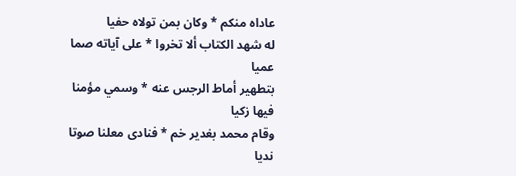عاداه منكم * وكان بمن تولاه حفيا
له شهد الكتاب ألا تخروا * على آياته صما عميا
بتطهير أماط الرجس عنه * وسمي مؤمنا فيها زكيا
وقام محمد بغدير خم * فنادى معلنا صوتا نديا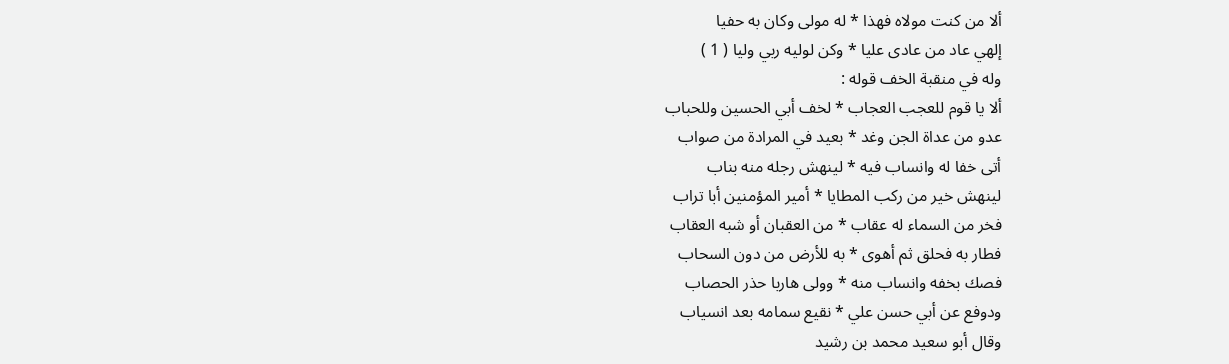ألا من كنت مولاه فهذا * له مولى وكان به حفيا
إلهي عاد من عادى عليا * وكن لوليه ربي وليا ( 1 )
وله في منقبة الخف قوله :
ألا يا قوم للعجب العجاب * لخف أبي الحسين وللحباب
عدو من عداة الجن وغد * بعيد في المرادة من صواب
أتى خفا له وانساب فيه * لينهش رجله منه بناب
لينهش خير من ركب المطايا * أمير المؤمنين أبا تراب
فخر من السماء له عقاب * من العقبان أو شبه العقاب
فطار به فحلق ثم أهوى * به للأرض من دون السحاب
فصك بخفه وانساب منه * وولى هاربا حذر الحصاب
ودوفع عن أبي حسن علي * نقيع سمامه بعد انسياب
وقال أبو سعيد محمد بن رشيد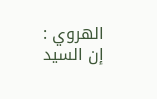الهروي : إن السيد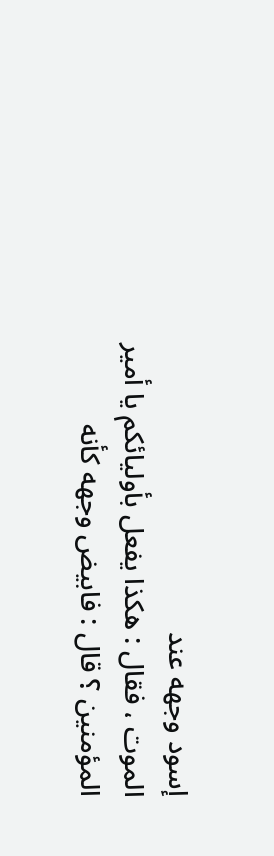إسود وجهه عند
الموت ، فقال : هكذا يفعل بأوليائكم يا أمير المؤمنين ؟ قال : فابيض وجهه كأنه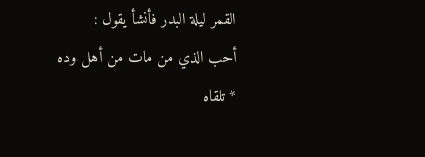القمر ليلة البدر فأنشأ يقول :
أحب الذي من مات من أهل وده * تلقاه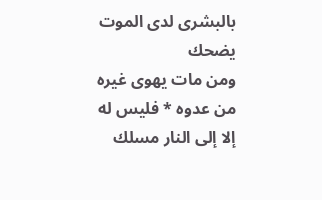بالبشرى لدى الموت يضحك
ومن مات يهوى غيره من عدوه * فليس له إلا إلى النار مسلك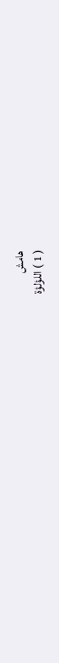هامش
( 1 ) اللؤلؤة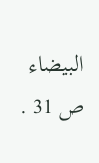البيضاء ص 31 .